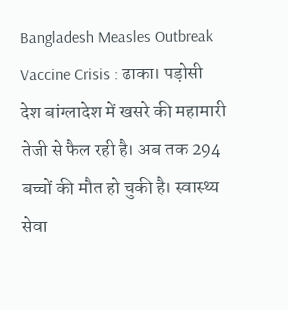Bangladesh Measles Outbreak Vaccine Crisis : ढाका। पड़ोसी देश बांग्लादेश में खसरे की महामारी तेजी से फैल रही है। अब तक 294 बच्चों की मौत हो चुकी है। स्वास्थ्य सेवा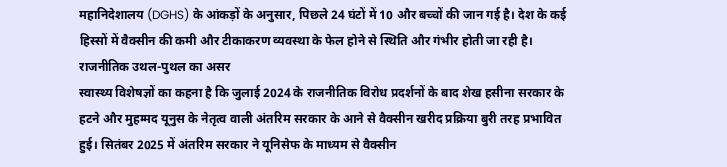महानिदेशालय (DGHS) के आंकड़ों के अनुसार, पिछले 24 घंटों में 10 और बच्चों की जान गई है। देश के कई हिस्सों में वैक्सीन की कमी और टीकाकरण व्यवस्था के फेल होने से स्थिति और गंभीर होती जा रही है।
राजनीतिक उथल-पुथल का असर
स्वास्थ्य विशेषज्ञों का कहना है कि जुलाई 2024 के राजनीतिक विरोध प्रदर्शनों के बाद शेख हसीना सरकार के हटने और मुहम्मद यूनुस के नेतृत्व वाली अंतरिम सरकार के आने से वैक्सीन खरीद प्रक्रिया बुरी तरह प्रभावित हुई। सितंबर 2025 में अंतरिम सरकार ने यूनिसेफ के माध्यम से वैक्सीन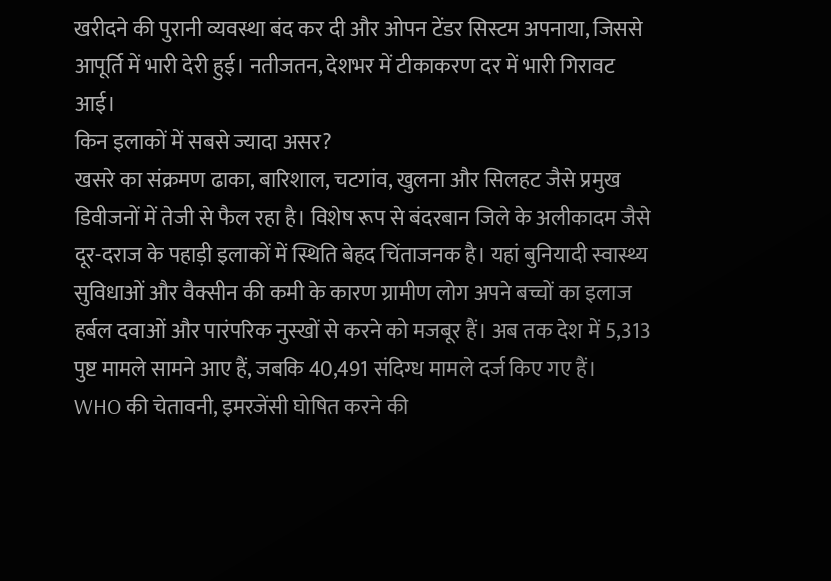खरीदने की पुरानी व्यवस्था बंद कर दी और ओपन टेंडर सिस्टम अपनाया, जिससे आपूर्ति में भारी देरी हुई। नतीजतन, देशभर में टीकाकरण दर में भारी गिरावट आई।
किन इलाकों में सबसे ज्यादा असर?
खसरे का संक्रमण ढाका, बारिशाल, चटगांव, खुलना और सिलहट जैसे प्रमुख डिवीजनों में तेजी से फैल रहा है। विशेष रूप से बंदरबान जिले के अलीकादम जैसे दूर-दराज के पहाड़ी इलाकों में स्थिति बेहद चिंताजनक है। यहां बुनियादी स्वास्थ्य सुविधाओं और वैक्सीन की कमी के कारण ग्रामीण लोग अपने बच्चों का इलाज हर्बल दवाओं और पारंपरिक नुस्खों से करने को मजबूर हैं। अब तक देश में 5,313 पुष्ट मामले सामने आए हैं, जबकि 40,491 संदिग्ध मामले दर्ज किए गए हैं।
WHO की चेतावनी, इमरजेंसी घोषित करने की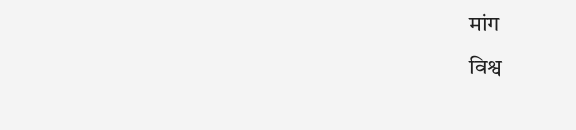मांग
विश्व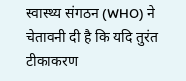स्वास्थ्य संगठन (WHO) ने चेतावनी दी है कि यदि तुरंत टीकाकरण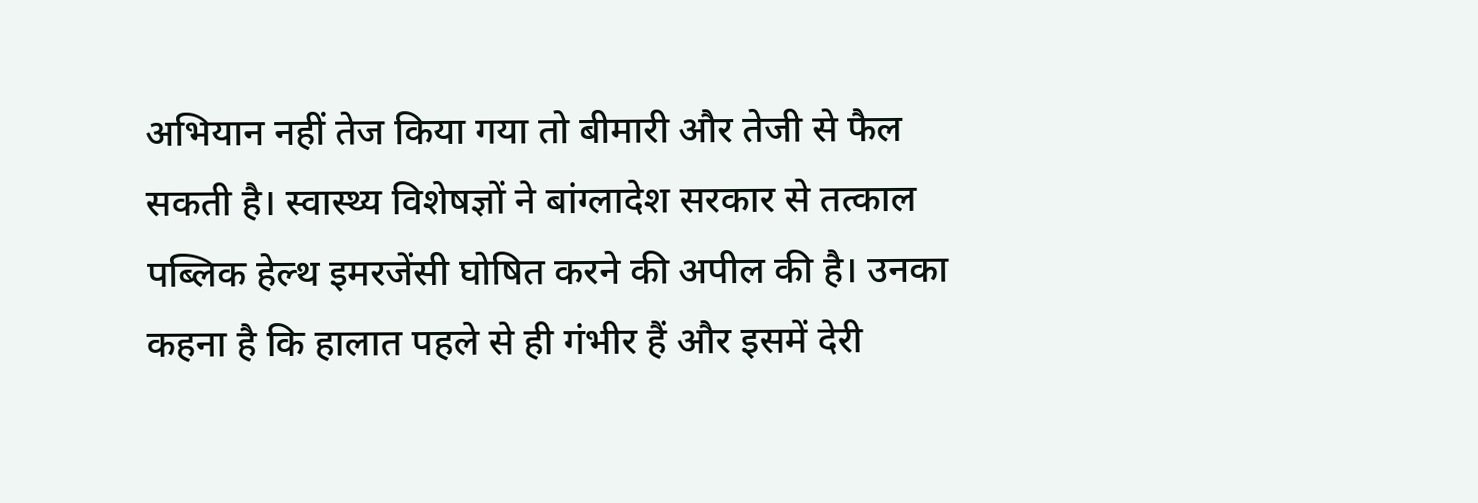अभियान नहीं तेज किया गया तो बीमारी और तेजी से फैल सकती है। स्वास्थ्य विशेषज्ञों ने बांग्लादेश सरकार से तत्काल पब्लिक हेल्थ इमरजेंसी घोषित करने की अपील की है। उनका कहना है कि हालात पहले से ही गंभीर हैं और इसमें देरी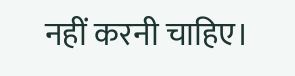नहीं करनी चाहिए।